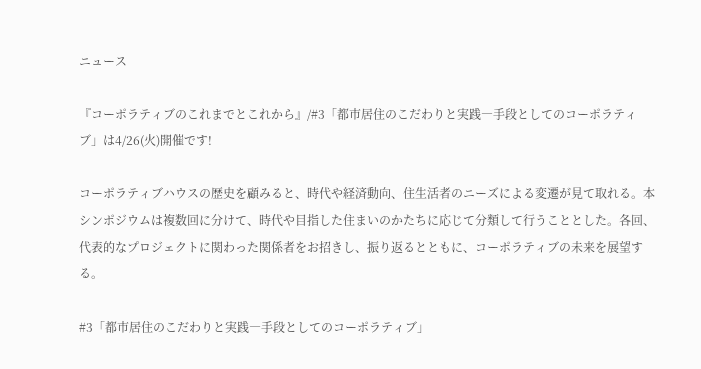ニュース

『コーポラティブのこれまでとこれから』/#3「都市居住のこだわりと実践―手段としてのコーポラティブ」は4/26(火)開催です!

コーポラティブハウスの歴史を顧みると、時代や経済動向、住生活者のニーズによる変遷が見て取れる。本シンポジウムは複数回に分けて、時代や目指した住まいのかたちに応じて分類して行うこととした。各回、代表的なプロジェクトに関わった関係者をお招きし、振り返るとともに、コーポラティブの未来を展望する。

#3「都市居住のこだわりと実践―手段としてのコーポラティブ」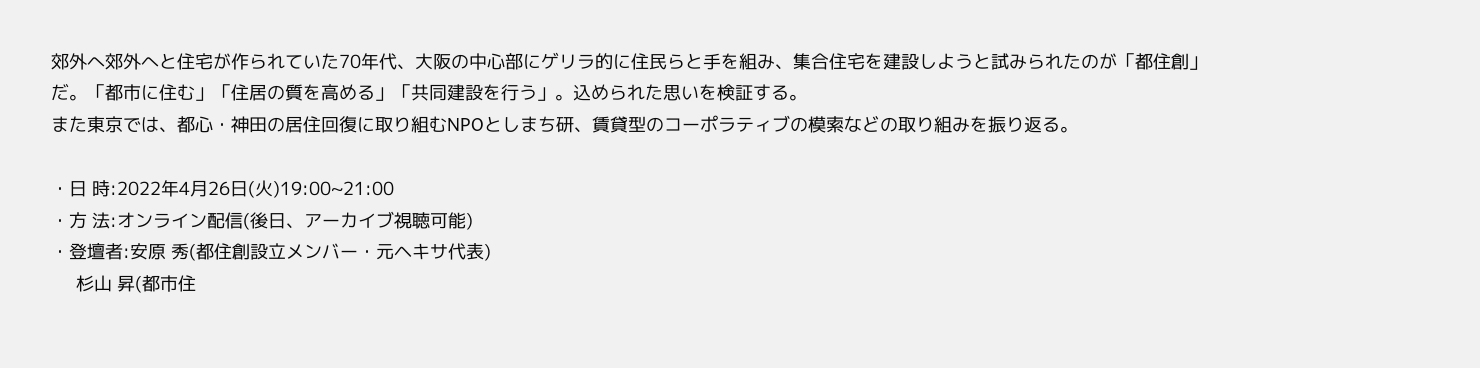郊外へ郊外へと住宅が作られていた70年代、大阪の中心部にゲリラ的に住民らと手を組み、集合住宅を建設しようと試みられたのが「都住創」だ。「都市に住む」「住居の質を高める」「共同建設を行う」。込められた思いを検証する。
また東京では、都心・神田の居住回復に取り組むNPOとしまち研、賃貸型のコーポラティブの模索などの取り組みを振り返る。

・日 時:2022年4月26日(火)19:00~21:00
・方 法:オンライン配信(後日、アーカイブ視聴可能)
・登壇者:安原 秀(都住創設立メンバー・元ヘキサ代表)
     杉山 昇(都市住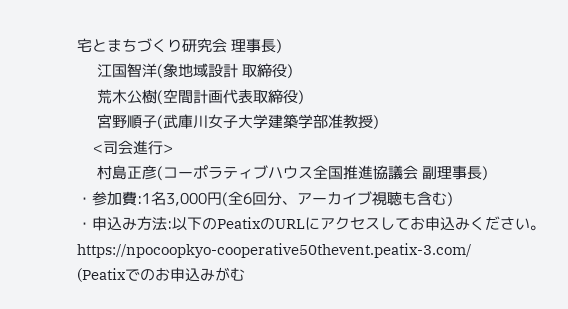宅とまちづくり研究会 理事長)
     江国智洋(象地域設計 取締役)
     荒木公樹(空間計画代表取締役)
     宮野順子(武庫川女子大学建築学部准教授)
    <司会進行>
     村島正彦(コーポラティブハウス全国推進協議会 副理事長)
・参加費:1名3,000円(全6回分、アーカイブ視聴も含む)
・申込み方法:以下のPeatixのURLにアクセスしてお申込みください。
https://npocoopkyo-cooperative50thevent.peatix-3.com/
(Peatixでのお申込みがむ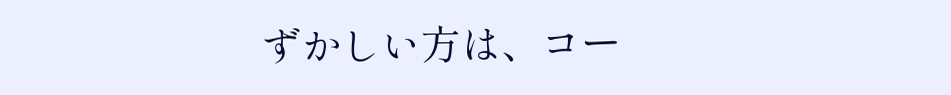ずかしい方は、コー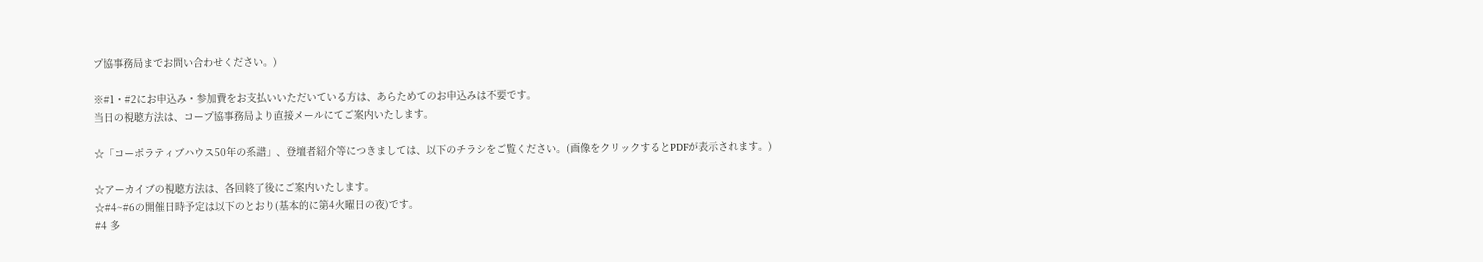プ協事務局までお問い合わせください。)

※#1・#2にお申込み・参加費をお支払いいただいている方は、あらためてのお申込みは不要です。
当日の視聴方法は、コープ協事務局より直接メールにてご案内いたします。

☆「コーポラティブハウス50年の系譜」、登壇者紹介等につきましては、以下のチラシをご覧ください。(画像をクリックするとPDFが表示されます。)

☆アーカイブの視聴方法は、各回終了後にご案内いたします。
☆#4~#6の開催日時予定は以下のとおり(基本的に第4火曜日の夜)です。
#4 多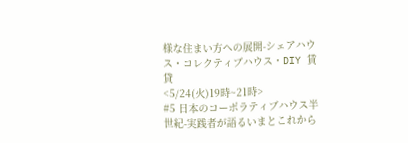様な住まい方への展開-シェアハウス・コレクティブハウス・DIY 賃貸
<5/24(火)19時~21時>
#5 日本のコーポラティブハウス半世紀-実践者が語るいまとこれから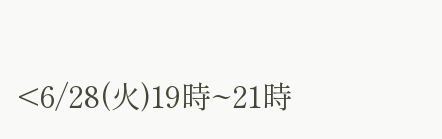<6/28(火)19時~21時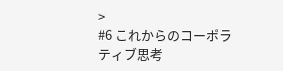>
#6 これからのコーポラティブ思考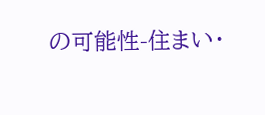の可能性-住まい・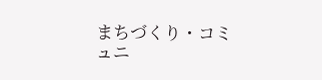まちづくり・コミュニ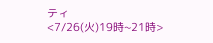ティ
<7/26(火)19時~21時>